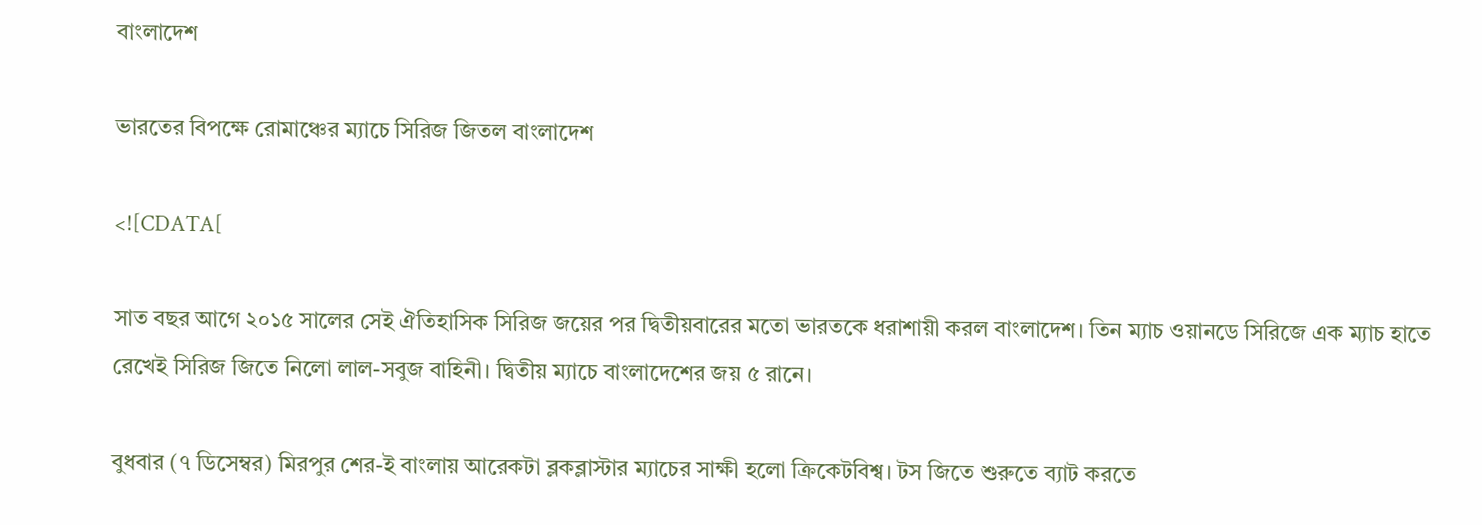বাংলাদেশ

ভারতের বিপক্ষে রোমাঞ্চের ম্যাচে সিরিজ জিতল বাংলাদেশ

<![CDATA[

সাত বছর আগে ২০১৫ সালের সেই ঐতিহাসিক সিরিজ জয়ের পর দ্বিতীয়বারের মতো ভারতকে ধরাশায়ী করল বাংলাদেশ। তিন ম্যাচ ওয়ানডে সিরিজে এক ম্যাচ হাতে রেখেই সিরিজ জিতে নিলো লাল-সবুজ বাহিনী। দ্বিতীয় ম্যাচে বাংলাদেশের জয় ৫ রানে।

বুধবার (৭ ডিসেম্বর) মিরপুর শের-ই বাংলায় আরেকটা ব্লকব্লাস্টার ম্যাচের সাক্ষী হলো ক্রিকেটবিশ্ব। টস জিতে শুরুতে ব্যাট করতে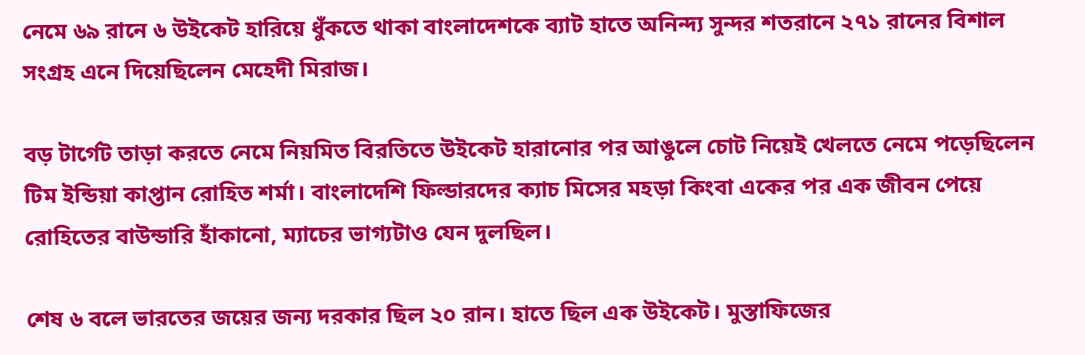নেমে ৬৯ রানে ৬ উইকেট হারিয়ে ধুঁকতে থাকা বাংলাদেশকে ব্যাট হাতে অনিন্দ্য সুন্দর শতরানে ২৭১ রানের বিশাল সংগ্রহ এনে দিয়েছিলেন মেহেদী মিরাজ।

বড় টার্গেট তাড়া করতে নেমে নিয়মিত বিরতিতে উইকেট হারানোর পর আঙুলে চোট নিয়েই খেলতে নেমে পড়েছিলেন টিম ইন্ডিয়া কাপ্তান রোহিত শর্মা। বাংলাদেশি ফিল্ডারদের ক্যাচ মিসের মহড়া কিংবা একের পর এক জীবন পেয়ে রোহিতের বাউন্ডারি হাঁকানো, ম্যাচের ভাগ্যটাও যেন দুলছিল।

শেষ ৬ বলে ভারতের জয়ের জন্য দরকার ছিল ২০ রান। হাতে ছিল এক উইকেট। মুস্তাফিজের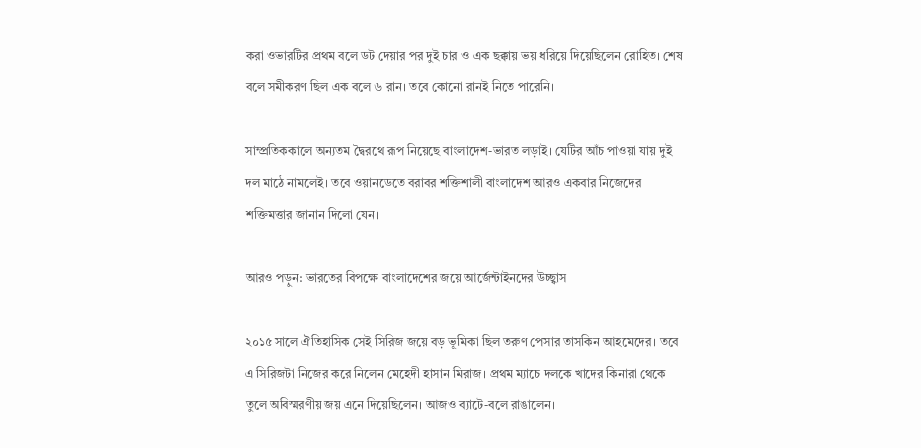করা ওভারটির প্রথম বলে ডট দেয়ার পর দুই চার ও এক ছক্কায় ভয় ধরিয়ে দিয়েছিলেন রোহিত। শেষ বলে সমীকরণ ছিল এক বলে ৬ রান। তবে কোনো রানই নিতে পারেনি।

সাম্প্রতিককালে অন্যতম দ্বৈরথে রূপ নিয়েছে বাংলাদেশ-ভারত লড়াই। যেটির আঁচ পাওয়া যায় দুই দল মাঠে নামলেই। তবে ওয়ানডেতে বরাবর শক্তিশালী বাংলাদেশ আরও একবার নিজেদের শক্তিমত্তার জানান দিলো যেন।

আরও পড়ুন: ভারতের বিপক্ষে বাংলাদেশের জয়ে আর্জেন্টাইনদের উচ্ছ্বাস

২০১৫ সালে ঐতিহাসিক সেই সিরিজ জয়ে বড় ভূমিকা ছিল তরুণ পেসার তাসকিন আহমেদের। তবে এ সিরিজটা নিজের করে নিলেন মেহেদী হাসান মিরাজ। প্রথম ম্যাচে দলকে খাদের কিনারা থেকে তুলে অবিস্মরণীয় জয় এনে দিয়েছিলেন। আজও ব্যাটে-বলে রাঙালেন।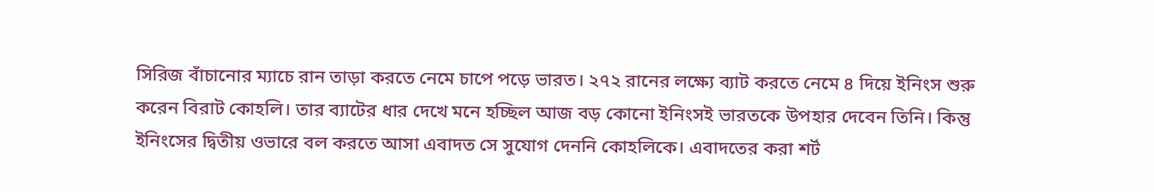সিরিজ বাঁচানোর ম্যাচে রান তাড়া করতে নেমে চাপে পড়ে ভারত। ২৭২ রানের লক্ষ্যে ব্যাট করতে নেমে ৪ দিয়ে ইনিংস শুরু করেন বিরাট কোহলি। তার ব্যাটের ধার দেখে মনে হচ্ছিল আজ বড় কোনো ইনিংসই ভারতকে উপহার দেবেন তিনি। কিন্তু ইনিংসের দ্বিতীয় ওভারে বল করতে আসা এবাদত সে সুযোগ দেননি কোহলিকে। এবাদতের করা শর্ট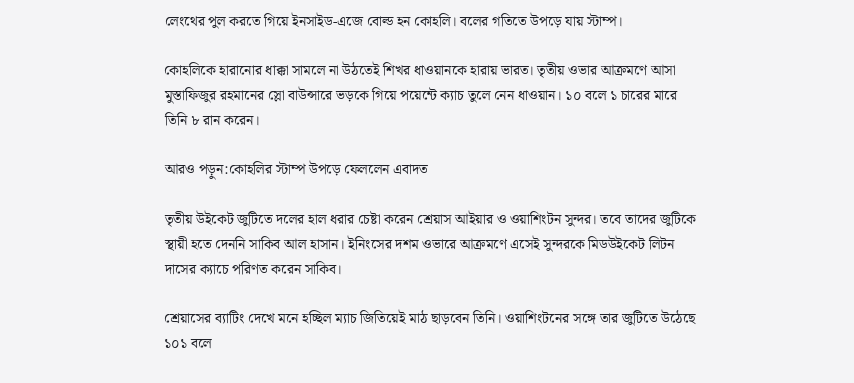লেংথের পুল করতে গিয়ে ইনসাইড-এজে বোল্ড হন কোহলি। বলের গতিতে উপড়ে যায় স্টাম্প।

কোহলিকে হারানোর ধাক্কা সামলে না উঠতেই শিখর ধাওয়ানকে হারায় ভারত। তৃতীয় ওভার আক্রমণে আসা মুস্তাফিজুর রহমানের স্লো বাউন্সারে ভড়কে গিয়ে পয়েন্টে ক্যাচ তুলে নেন ধাওয়ান। ১০ বলে ১ চারের মারে তিনি ৮ রান করেন।

আরও পড়ুন:কোহলির স্টাম্প উপড়ে ফেললেন এবাদত

তৃতীয় উইকেট জুটিতে দলের হাল ধরার চেষ্টা করেন শ্রেয়াস আইয়ার ও ওয়াশিংটন সুন্দর। তবে তাদের জুটিকে স্থায়ী হতে দেননি সাকিব আল হাসান। ইনিংসের দশম ওভারে আক্রমণে এসেই সুন্দরকে মিডউইকেট লিটন দাসের ক্যাচে পরিণত করেন সাকিব।

শ্রেয়াসের ব্যাটিং দেখে মনে হচ্ছিল ম্যাচ জিতিয়েই মাঠ ছাড়বেন তিনি। ওয়াশিংটনের সঙ্গে তার জুটিতে উঠেছে ১০১ বলে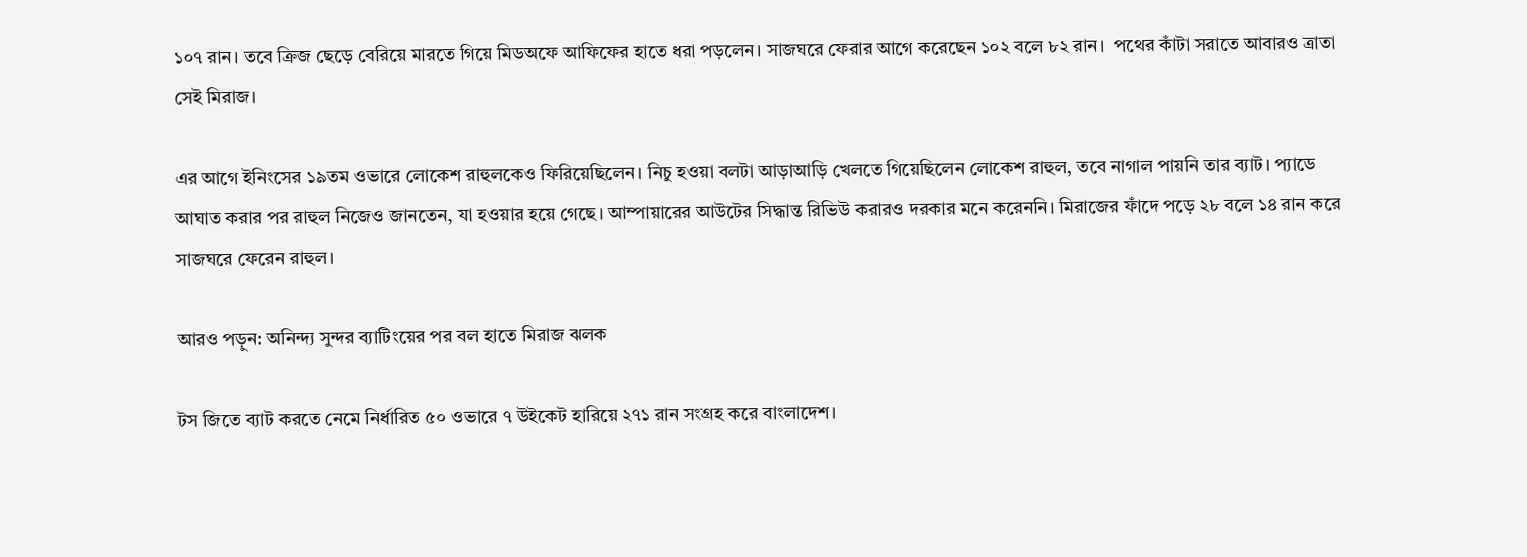১০৭ রান। তবে ক্রিজ ছেড়ে বেরিয়ে মারতে গিয়ে মিডঅফে আফিফের হাতে ধরা পড়লেন। সাজঘরে ফেরার আগে করেছেন ১০২ বলে ৮২ রান।  পথের কাঁটা সরাতে আবারও ত্রাতা সেই মিরাজ।

এর আগে ইনিংসের ১৯তম ওভারে লোকেশ রাহুলকেও ফিরিয়েছিলেন। নিচু হওয়া বলটা আড়াআড়ি খেলতে গিয়েছিলেন লোকেশ রাহুল, তবে নাগাল পায়নি তার ব্যাট। প্যাডে আঘাত করার পর রাহুল নিজেও জানতেন, যা হওয়ার হয়ে গেছে। আম্পায়ারের আউটের সিদ্ধান্ত রিভিউ করারও দরকার মনে করেননি। মিরাজের ফাঁদে পড়ে ২৮ বলে ১৪ রান করে সাজঘরে ফেরেন রাহুল।

আরও পড়ুন: অনিন্দ্য সুন্দর ব্যাটিংয়ের পর বল হাতে মিরাজ ঝলক

টস জিতে ব্যাট করতে নেমে নির্ধারিত ৫০ ওভারে ৭ উইকেট হারিয়ে ২৭১ রান সংগ্রহ করে বাংলাদেশ।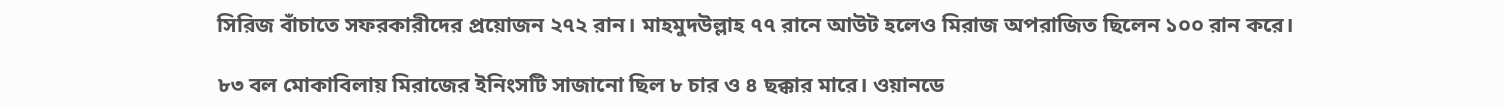সিরিজ বাঁচাতে সফরকারীদের প্রয়োজন ২৭২ রান। মাহমুদউল্লাহ ৭৭ রানে আউট হলেও মিরাজ অপরাজিত ছিলেন ১০০ রান করে।

৮৩ বল মোকাবিলায় মিরাজের ইনিংসটি সাজানো ছিল ৮ চার ও ৪ ছক্কার মারে। ওয়ানডে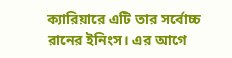ক্যারিয়ারে এটি তার সর্বোচ্চ রানের ইনিংস। এর আগে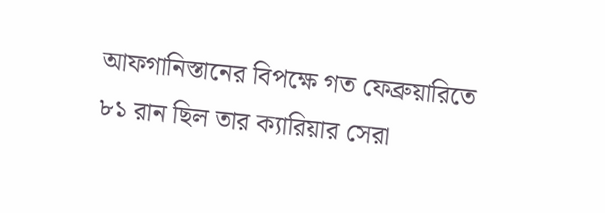আফগানিস্তানের বিপক্ষে গত ফেব্রুয়ারিতে ৮১ রান ছিল তার ক্যারিয়ার সেরা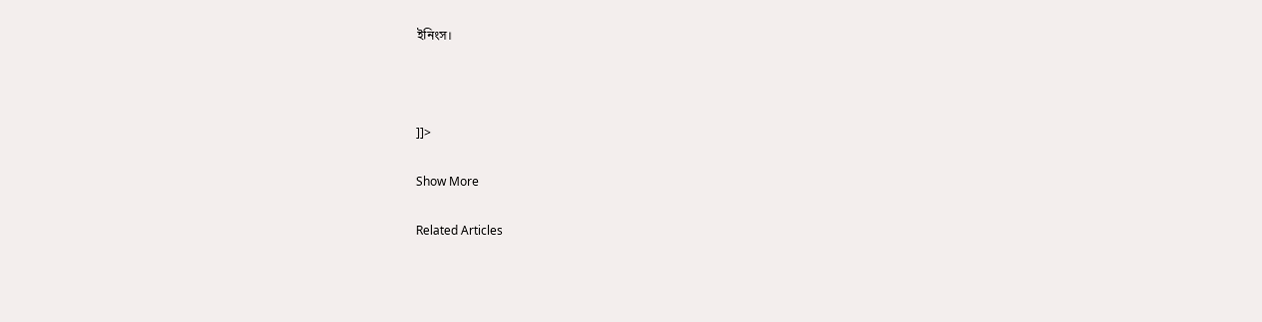ইনিংস।



]]>

Show More

Related Articles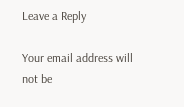Leave a Reply

Your email address will not be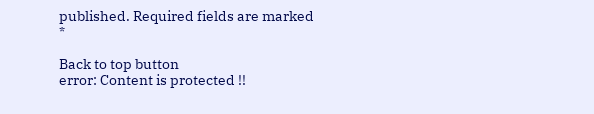published. Required fields are marked *

Back to top button
error: Content is protected !!